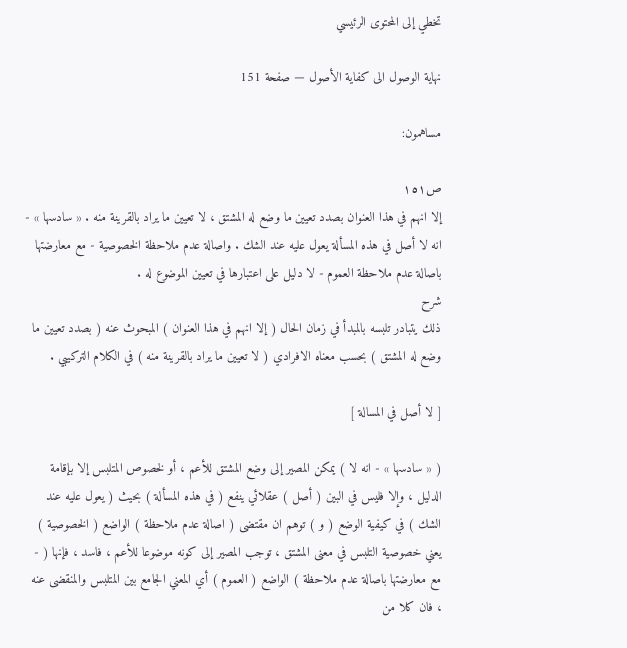تخطي إلى المحتوى الرئيسي

نهاية الوصول الى كفاية الأصول — صفحة 151

مساهمون:

ص١٥١
إلا انهم في هذا العنوان بصدد تعيين ما وضع له المشتق ، لا تعيين ما يراد بالقرينة منه . « سادسها » - انه لا أصل في هذه المسألة يعول عليه عند الشك . واصالة عدم ملاحظة الخصوصية - مع معارضتها باصالة عدم ملاحظة العموم - لا دليل على اعتبارها في تعيين الموضوع له .
شرح
ذلك يتبادر تلبسه بالمبدأ في زمان الحال ( إلا انهم في هذا العنوان ) المبحوث عنه ( بصدد تعيين ما وضع له المشتق ) بحسب معناه الافرادي ( لا تعيين ما يراد بالقرينة منه ) في الكلام التركيبي .

[ لا أصل في المسالة ]

( « سادسها » - انه لا ) يمكن المصير إلى وضع المشتق للأعم ، أو لخصوص المتلبس إلا بإقامة الدليل ، وإلا فليس في البين ( أصل ) عقلائي ينفع ( في هذه المسألة ) بحيث ( يعول عليه عند الشك ) في كيفية الوضع ( و ) توهم ان مقتضى ( اصالة عدم ملاحظة ) الواضع ( الخصوصية ) يعني خصوصية التلبس في معنى المشتق ، توجب المصير إلى كونه موضوعا للأعم ، فاسد ، فإنها ( - مع معارضتها باصالة عدم ملاحظة ) الواضع ( العموم ) أي المعني الجامع بين المتلبس والمنقضى عنه ، فان كلا من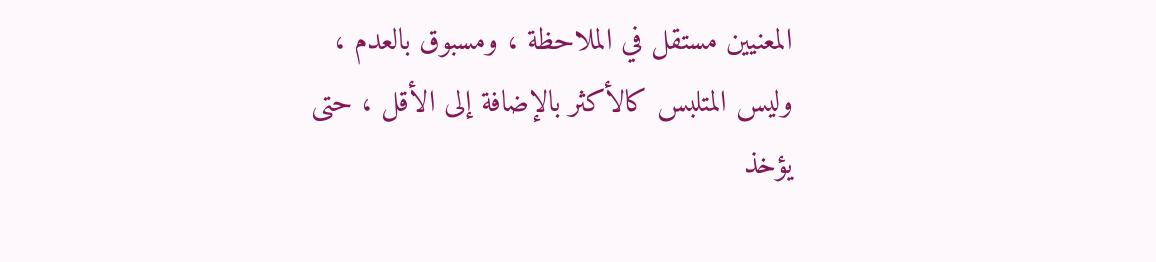المعنيين مستقل في الملاحظة ، ومسبوق بالعدم ، وليس المتلبس كالأكثر بالإضافة إلى الأقل ، حتى يؤخذ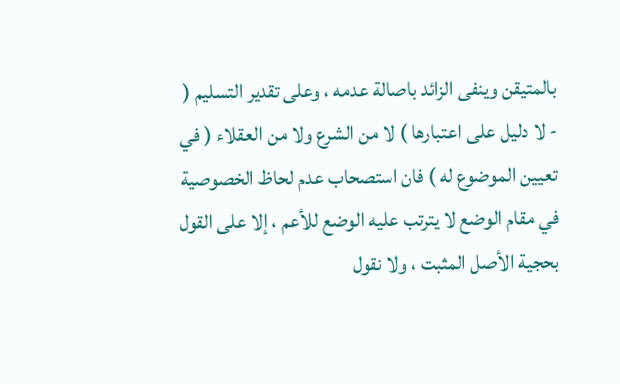بالمتيقن وينفى الزائد باصالة عدمه ، وعلى تقدير التسليم ( - لا دليل على اعتبارها ) لا من الشرع ولا من العقلاء ( في تعيين الموضوع له ) فان استصحاب عدم لحاظ الخصوصية في مقام الوضع لا يترتب عليه الوضع للأعم ، إلا على القول بحجية الأصل المثبت ، ولا نقول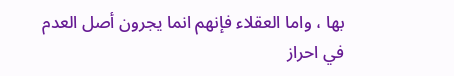بها ، واما العقلاء فإنهم انما يجرون أصل العدم في احراز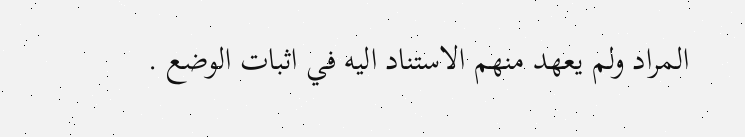المراد ولم يعهد منهم الاستناد اليه في اثبات الوضع .